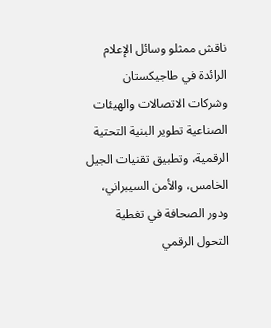ناقش ممثلو وسائل الإعلام الرائدة في طاجيكستان وشركات الاتصالات والهيئات الصناعية تطوير البنية التحتية الرقمية، وتطبيق تقنيات الجيل الخامس، والأمن السيبراني، ودور الصحافة في تغطية التحول الرقمي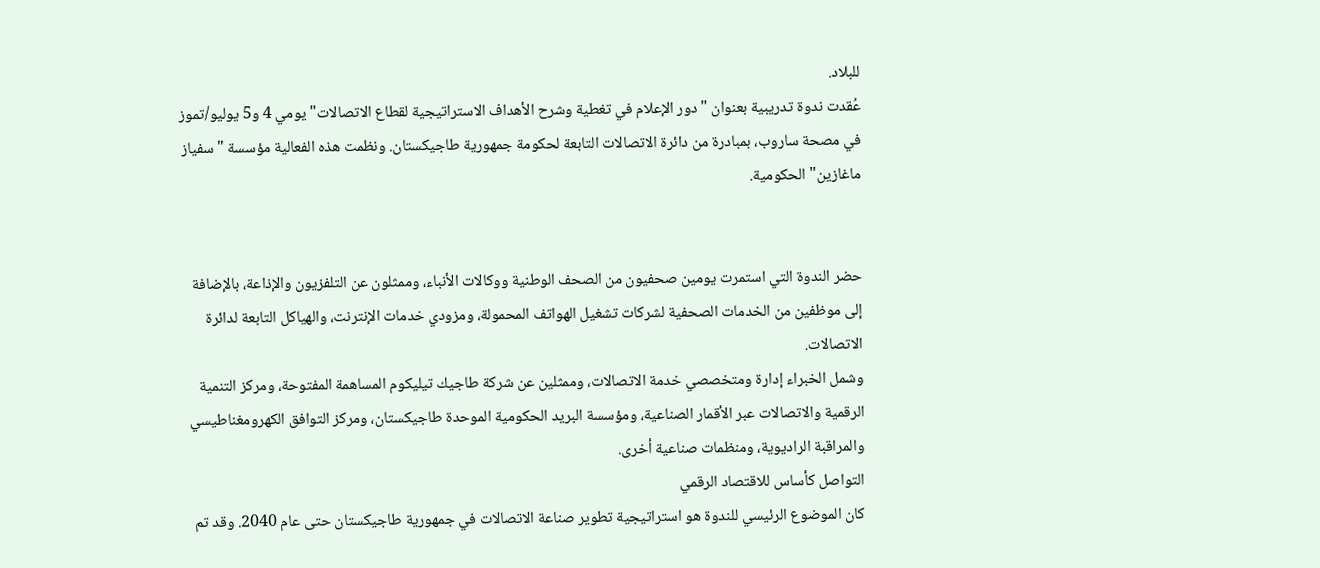للبلاد.
عُقدت ندوة تدريبية بعنوان "دور الإعلام في تغطية وشرح الأهداف الاستراتيجية لقطاع الاتصالات" يومي 4 و5 يوليو/تموز في مصحة ساروب، بمبادرة من دائرة الاتصالات التابعة لحكومة جمهورية طاجيكستان. ونظمت هذه الفعالية مؤسسة "سفياز ماغازين" الحكومية.


حضر الندوة التي استمرت يومين صحفيون من الصحف الوطنية ووكالات الأنباء، وممثلون عن التلفزيون والإذاعة، بالإضافة إلى موظفين من الخدمات الصحفية لشركات تشغيل الهواتف المحمولة، ومزودي خدمات الإنترنت، والهياكل التابعة لدائرة الاتصالات.
وشمل الخبراء إدارة ومتخصصي خدمة الاتصالات، وممثلين عن شركة طاجيك تيليكوم المساهمة المفتوحة، ومركز التنمية الرقمية والاتصالات عبر الأقمار الصناعية، ومؤسسة البريد الحكومية الموحدة طاجيكستان، ومركز التوافق الكهرومغناطيسي والمراقبة الراديوية، ومنظمات صناعية أخرى.
التواصل كأساس للاقتصاد الرقمي
كان الموضوع الرئيسي للندوة هو استراتيجية تطوير صناعة الاتصالات في جمهورية طاجيكستان حتى عام 2040. وقد تم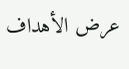عرض الأهداف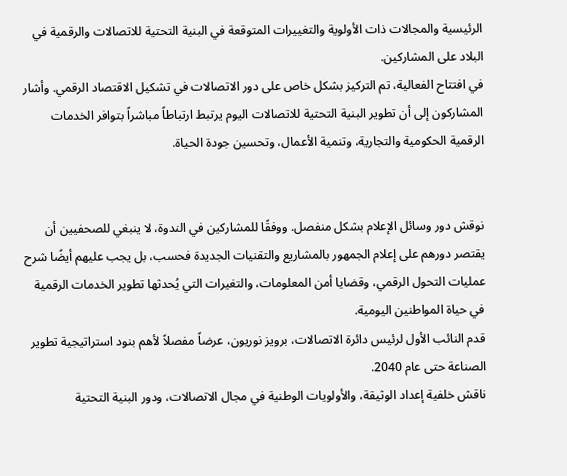الرئيسية والمجالات ذات الأولوية والتغييرات المتوقعة في البنية التحتية للاتصالات والرقمية في البلاد على المشاركين.
في افتتاح الفعالية، تم التركيز بشكل خاص على دور الاتصالات في تشكيل الاقتصاد الرقمي. وأشار المشاركون إلى أن تطوير البنية التحتية للاتصالات اليوم يرتبط ارتباطاً مباشراً بتوافر الخدمات الرقمية الحكومية والتجارية، وتنمية الأعمال، وتحسين جودة الحياة.


نوقش دور وسائل الإعلام بشكل منفصل. ووفقًا للمشاركين في الندوة، لا ينبغي للصحفيين أن يقتصر دورهم على إعلام الجمهور بالمشاريع والتقنيات الجديدة فحسب، بل يجب عليهم أيضًا شرح عمليات التحول الرقمي، وقضايا أمن المعلومات، والتغيرات التي يُحدثها تطوير الخدمات الرقمية في حياة المواطنين اليومية.
قدم النائب الأول لرئيس دائرة الاتصالات، برويز نوريون، عرضاً مفصلاً لأهم بنود استراتيجية تطوير الصناعة حتى عام 2040.
ناقش خلفية إعداد الوثيقة، والأولويات الوطنية في مجال الاتصالات، ودور البنية التحتية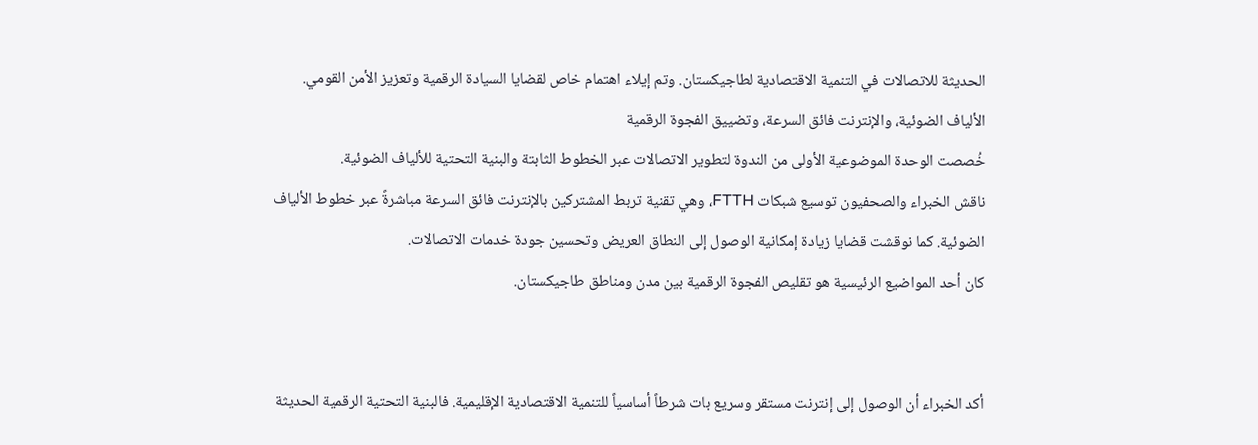الحديثة للاتصالات في التنمية الاقتصادية لطاجيكستان. وتم إيلاء اهتمام خاص لقضايا السيادة الرقمية وتعزيز الأمن القومي.
الألياف الضوئية، والإنترنت فائق السرعة، وتضييق الفجوة الرقمية
خُصصت الوحدة الموضوعية الأولى من الندوة لتطوير الاتصالات عبر الخطوط الثابتة والبنية التحتية للألياف الضوئية.
ناقش الخبراء والصحفيون توسيع شبكات FTTH، وهي تقنية تربط المشتركين بالإنترنت فائق السرعة مباشرةً عبر خطوط الألياف الضوئية. كما نوقشت قضايا زيادة إمكانية الوصول إلى النطاق العريض وتحسين جودة خدمات الاتصالات.
كان أحد المواضيع الرئيسية هو تقليص الفجوة الرقمية بين مدن ومناطق طاجيكستان.


أكد الخبراء أن الوصول إلى إنترنت مستقر وسريع بات شرطاً أساسياً للتنمية الاقتصادية الإقليمية. فالبنية التحتية الرقمية الحديثة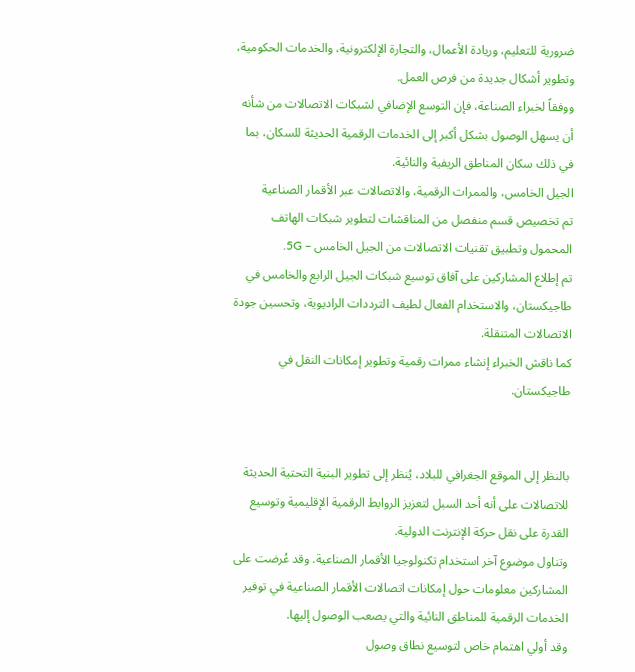ضرورية للتعليم، وريادة الأعمال، والتجارة الإلكترونية، والخدمات الحكومية، وتطوير أشكال جديدة من فرص العمل.
ووفقاً لخبراء الصناعة، فإن التوسع الإضافي لشبكات الاتصالات من شأنه أن يسهل الوصول بشكل أكبر إلى الخدمات الرقمية الحديثة للسكان، بما في ذلك سكان المناطق الريفية والنائية.
الجيل الخامس، والممرات الرقمية، والاتصالات عبر الأقمار الصناعية
تم تخصيص قسم منفصل من المناقشات لتطوير شبكات الهاتف المحمول وتطبيق تقنيات الاتصالات من الجيل الخامس – 5G.
تم إطلاع المشاركين على آفاق توسيع شبكات الجيل الرابع والخامس في طاجيكستان، والاستخدام الفعال لطيف الترددات الراديوية، وتحسين جودة الاتصالات المتنقلة.
كما ناقش الخبراء إنشاء ممرات رقمية وتطوير إمكانات النقل في طاجيكستان.


بالنظر إلى الموقع الجغرافي للبلاد، يُنظر إلى تطوير البنية التحتية الحديثة للاتصالات على أنه أحد السبل لتعزيز الروابط الرقمية الإقليمية وتوسيع القدرة على نقل حركة الإنترنت الدولية.
وتناول موضوع آخر استخدام تكنولوجيا الأقمار الصناعية. وقد عُرضت على المشاركين معلومات حول إمكانات اتصالات الأقمار الصناعية في توفير الخدمات الرقمية للمناطق النائية والتي يصعب الوصول إليها.
وقد أولي اهتمام خاص لتوسيع نطاق وصول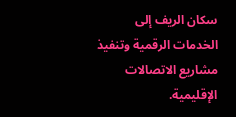سكان الريف إلى الخدمات الرقمية وتنفيذ مشاريع الاتصالات الإقليمية.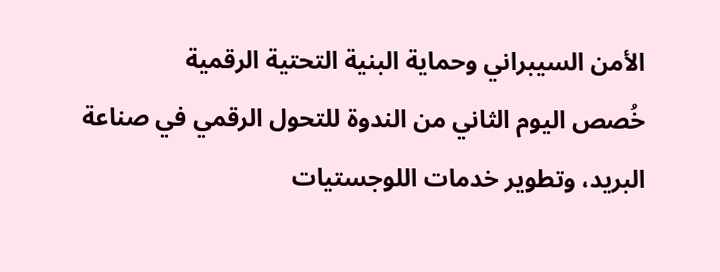الأمن السيبراني وحماية البنية التحتية الرقمية
خُصص اليوم الثاني من الندوة للتحول الرقمي في صناعة البريد، وتطوير خدمات اللوجستيات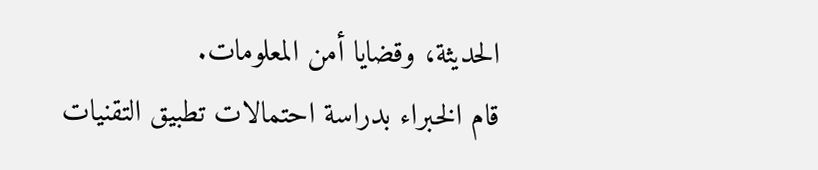الحديثة، وقضايا أمن المعلومات.
قام الخبراء بدراسة احتمالات تطبيق التقنيات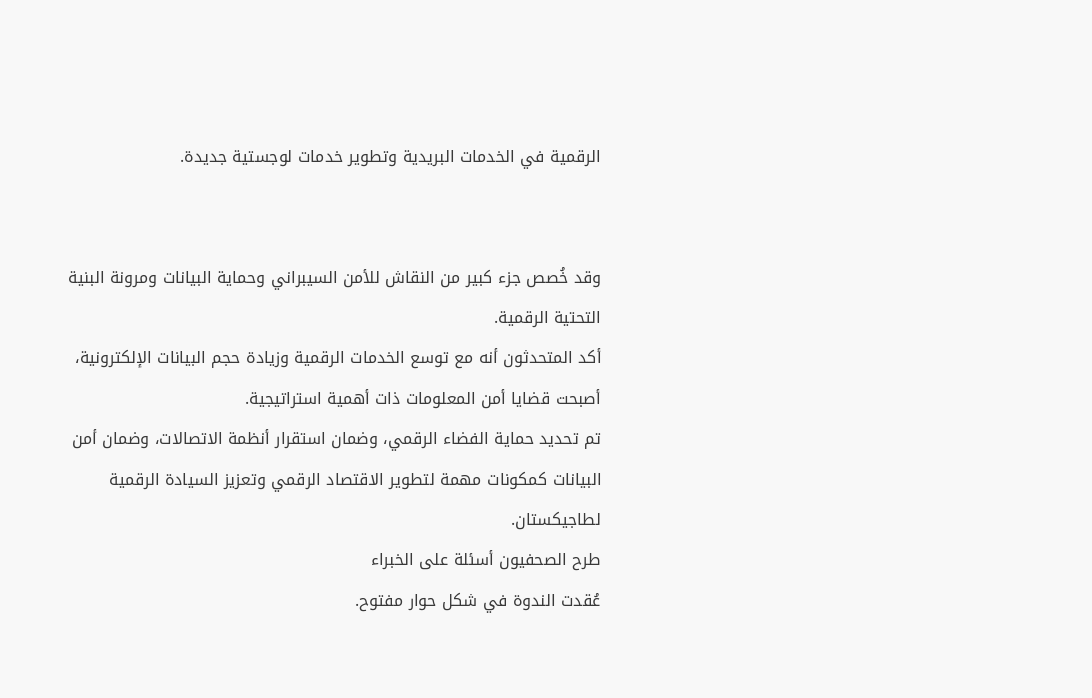الرقمية في الخدمات البريدية وتطوير خدمات لوجستية جديدة.


وقد خُصص جزء كبير من النقاش للأمن السيبراني وحماية البيانات ومرونة البنية التحتية الرقمية.
أكد المتحدثون أنه مع توسع الخدمات الرقمية وزيادة حجم البيانات الإلكترونية، أصبحت قضايا أمن المعلومات ذات أهمية استراتيجية.
تم تحديد حماية الفضاء الرقمي، وضمان استقرار أنظمة الاتصالات، وضمان أمن البيانات كمكونات مهمة لتطوير الاقتصاد الرقمي وتعزيز السيادة الرقمية لطاجيكستان.
طرح الصحفيون أسئلة على الخبراء
عُقدت الندوة في شكل حوار مفتوح.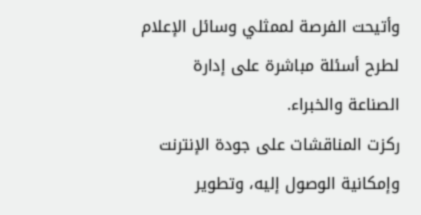وأتيحت الفرصة لممثلي وسائل الإعلام لطرح أسئلة مباشرة على إدارة الصناعة والخبراء.
ركزت المناقشات على جودة الإنترنت وإمكانية الوصول إليه، وتطوير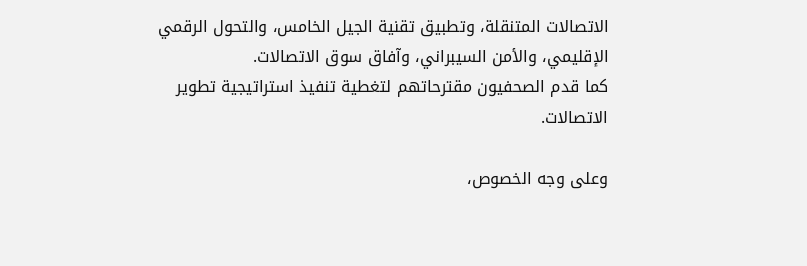الاتصالات المتنقلة، وتطبيق تقنية الجيل الخامس، والتحول الرقمي الإقليمي، والأمن السيبراني، وآفاق سوق الاتصالات.
كما قدم الصحفيون مقترحاتهم لتغطية تنفيذ استراتيجية تطوير الاتصالات.

وعلى وجه الخصوص،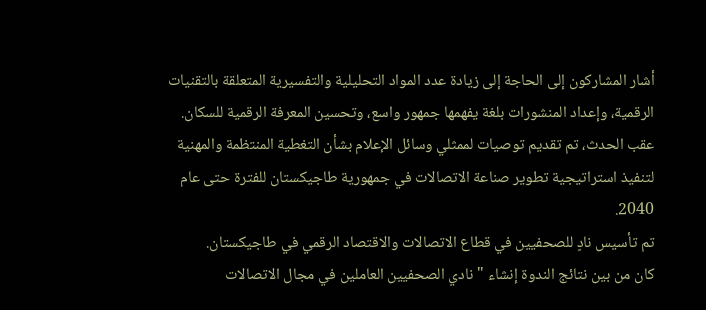أشار المشاركون إلى الحاجة إلى زيادة عدد المواد التحليلية والتفسيرية المتعلقة بالتقنيات الرقمية، وإعداد المنشورات بلغة يفهمها جمهور واسع، وتحسين المعرفة الرقمية للسكان.
عقب الحدث، تم تقديم توصيات لممثلي وسائل الإعلام بشأن التغطية المنتظمة والمهنية لتنفيذ استراتيجية تطوير صناعة الاتصالات في جمهورية طاجيكستان للفترة حتى عام 2040.
تم تأسيس نادٍ للصحفيين في قطاع الاتصالات والاقتصاد الرقمي في طاجيكستان.
كان من بين نتائج الندوة إنشاء "نادي الصحفيين العاملين في مجال الاتصالات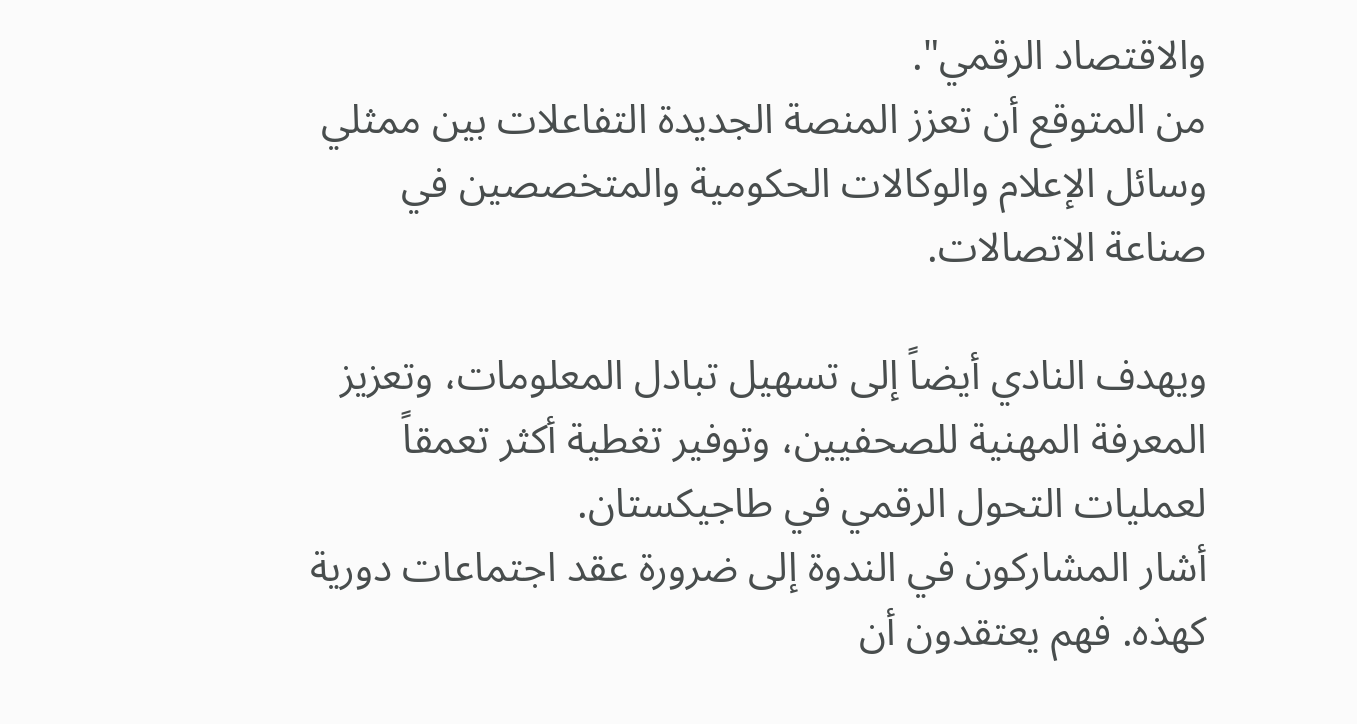والاقتصاد الرقمي".
من المتوقع أن تعزز المنصة الجديدة التفاعلات بين ممثلي وسائل الإعلام والوكالات الحكومية والمتخصصين في صناعة الاتصالات.

ويهدف النادي أيضاً إلى تسهيل تبادل المعلومات، وتعزيز المعرفة المهنية للصحفيين، وتوفير تغطية أكثر تعمقاً لعمليات التحول الرقمي في طاجيكستان.
أشار المشاركون في الندوة إلى ضرورة عقد اجتماعات دورية كهذه. فهم يعتقدون أن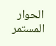الحوار المستمر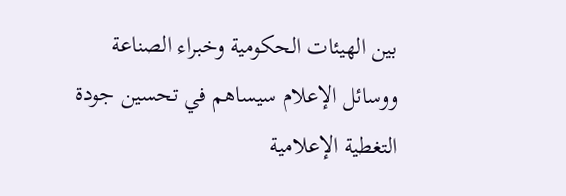بين الهيئات الحكومية وخبراء الصناعة ووسائل الإعلام سيساهم في تحسين جودة التغطية الإعلامية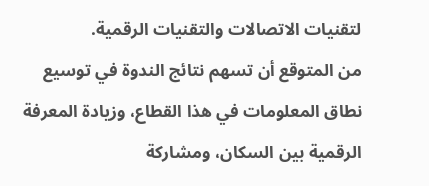لتقنيات الاتصالات والتقنيات الرقمية.
من المتوقع أن تسهم نتائج الندوة في توسيع نطاق المعلومات في هذا القطاع، وزيادة المعرفة الرقمية بين السكان، ومشاركة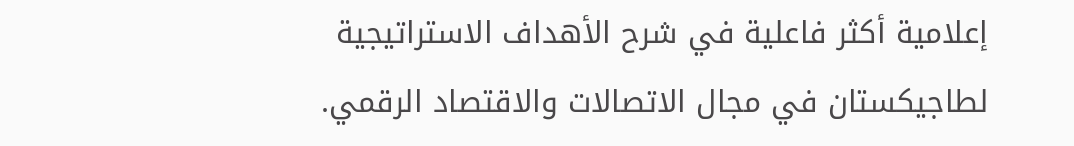إعلامية أكثر فاعلية في شرح الأهداف الاستراتيجية لطاجيكستان في مجال الاتصالات والاقتصاد الرقمي.